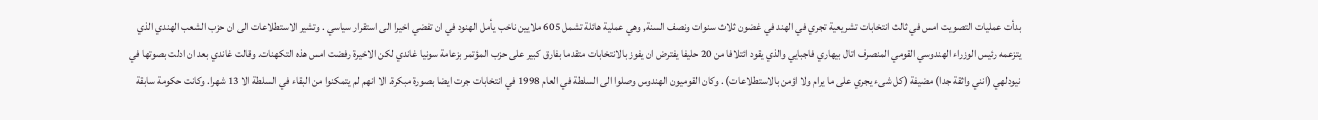بدأت عمليات التصويت امس في ثالث انتخابات تشريعية تجري في الهند في غضون ثلاث سنوات ونصف السنة, وهي عملية هائلة تشمل 605 ملايين ناخب يأمل الهنود في ان تفضي اخيرا الى استقرار سياسي . وتشير الاستطلاعات الى ان حزب الشعب الهندي الذي يتزعمه رئيس الوزراء الهندوسي القومي المنصرف اتال بيهاري فاجبايي والذي يقود ائتلافا من 20 حليفا يفترض ان يفوز بالانتخابات متقدما بفارق كبير على حزب المؤتمر بزعامة سونيا غاندي لكن الاخيرة رفضت امس هذه التكهنات. وقالت غاندي بعد ان ادلت بصوتها في نيودلهي (انني واثقة جدا) مضيفة (كل شىء يجري على ما يرام ولا اؤمن بالاستطلاعات) . وكان القوميون الهندوس وصلوا الى السلطة في العام 1998 في انتخابات جرت ايضا بصورة مبكرة. الا انهم لم يتمكنوا من البقاء في السلطة الا 13 شهرا. وكانت حكومة سابقة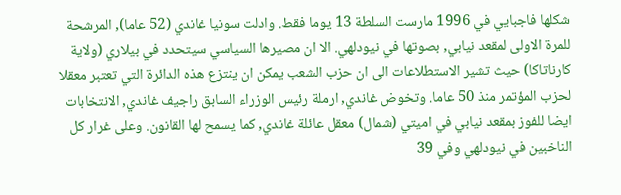شكلها فاجبايي في 1996 مارست السلطة 13 يوما فقط. وادلت سونيا غاندي (52 عاما), المرشحة للمرة الاولى لمقعد نيابي, بصوتها في نيودلهي. الا ان مصيرها السياسي سيتحدد في بيلاري (ولاية كارناتاكا) حيث تشير الاستطلاعات الى ان حزب الشعب يمكن ان ينتزع هذه الدائرة التي تعتبر معقلا لحزب المؤتمر منذ 50 عاما. وتخوض غاندي, ارملة رئيس الوزراء السابق راجيف غاندي, الانتخابات ايضا للفوز بمقعد نيابي في اميتي (شمال) معقل عائلة غاندي, كما يسمح لها القانون. وعلى غرار كل الناخبين في نيودلهي وفي 39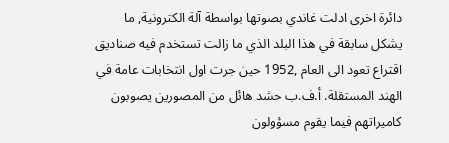دائرة اخرى ادلت غاندي بصوتها بواسطة آلة الكترونية, ما يشكل سابقة في هذا البلد الذي ما زالت تستخدم فيه صناديق اقتراع تعود الى العام ,1952 حين جرت اول انتخابات عامة في الهند المستقلة. أ.ف.ب حشد هائل من المصورين يصوبون كاميراتهم فيما يقوم مسؤولون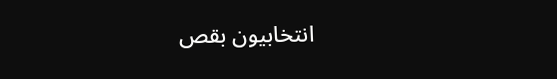انتخابيون بقص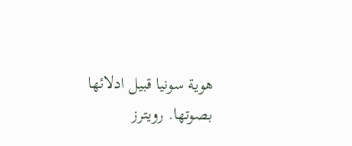هوية سونيا قبيل ادلائها بصوتها. رويترز